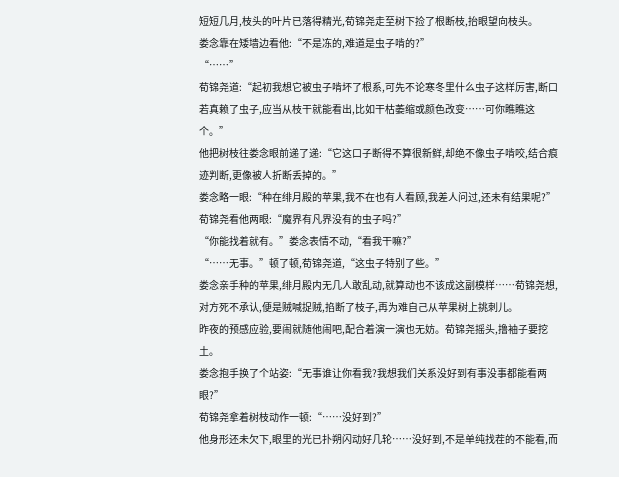短短几月,枝头的叶片已落得精光,荀锦尧走至树下捡了根断枝,抬眼望向枝头。
娄念靠在矮墙边看他:“不是冻的,难道是虫子啃的?”
“……”
荀锦尧道:“起初我想它被虫子啃坏了根系,可先不论寒冬里什么虫子这样厉害,断口若真赖了虫子,应当从枝干就能看出,比如干枯萎缩或颜色改变……可你瞧瞧这个。”
他把树枝往娄念眼前递了递:“它这口子断得不算很新鲜,却绝不像虫子啃咬,结合痕迹判断,更像被人折断丢掉的。”
娄念略一眼:“种在绯月殿的苹果,我不在也有人看顾,我差人问过,还未有结果呢?”
荀锦尧看他两眼:“魔界有凡界没有的虫子吗?”
“你能找着就有。”娄念表情不动,“看我干嘛?”
“……无事。”顿了顿,荀锦尧道,“这虫子特别了些。”
娄念亲手种的苹果,绯月殿内无几人敢乱动,就算动也不该成这副模样……荀锦尧想,对方死不承认,便是贼喊捉贼,掐断了枝子,再为难自己从苹果树上挑刺儿。
昨夜的预感应验,要闹就随他闹吧,配合着演一演也无妨。荀锦尧摇头,撸袖子要挖土。
娄念抱手换了个站姿:“无事谁让你看我?我想我们关系没好到有事没事都能看两眼?”
荀锦尧拿着树枝动作一顿:“……没好到?”
他身形还未欠下,眼里的光已扑朔闪动好几轮……没好到,不是单纯找茬的不能看,而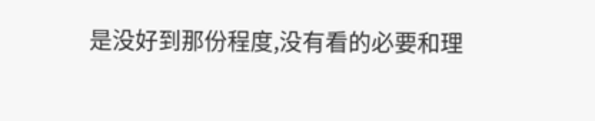是没好到那份程度,没有看的必要和理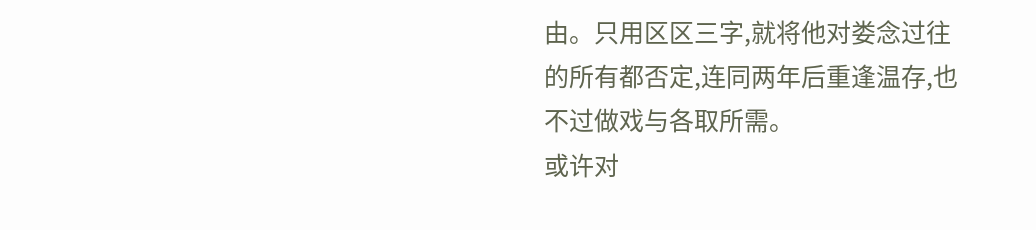由。只用区区三字,就将他对娄念过往的所有都否定,连同两年后重逢温存,也不过做戏与各取所需。
或许对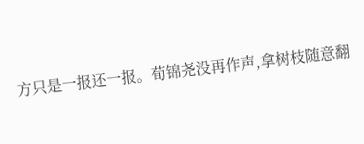方只是一报还一报。荀锦尧没再作声,拿树枝随意翻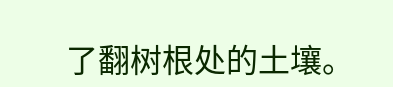了翻树根处的土壤。